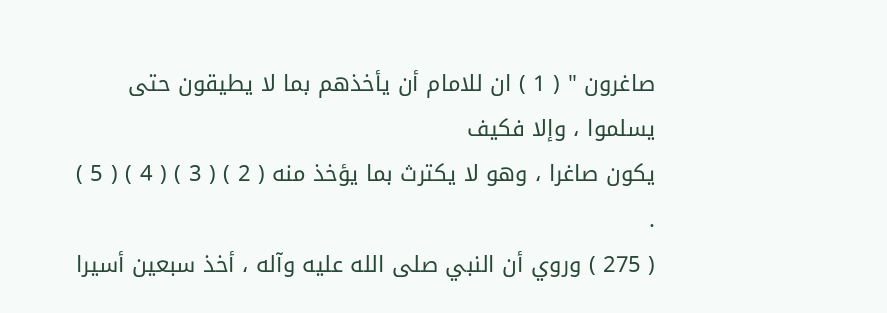صاغرون " ( 1 ) ان للامام أن يأخذهم بما لا يطيقون حتى يسلموا ، وإلا فكيف
يكون صاغرا ، وهو لا يكترث بما يؤخذ منه ( 2 ) ( 3 ) ( 4 ) ( 5 ) .
( 275 ) وروي أن النبي صلى الله عليه وآله ، أخذ سبعين أسيرا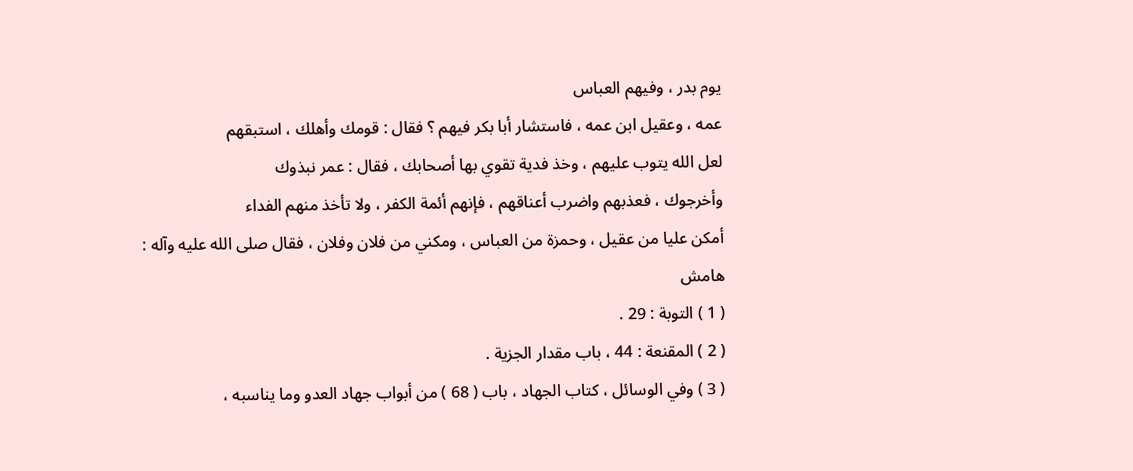يوم بدر ، وفيهم العباس
عمه ، وعقيل ابن عمه ، فاستشار أبا بكر فيهم ؟ فقال : قومك وأهلك ، استبقهم
لعل الله يتوب عليهم ، وخذ فدية تقوي بها أصحابك ، فقال : عمر نبذوك
وأخرجوك ، فعذبهم واضرب أعناقهم ، فإنهم أئمة الكفر ، ولا تأخذ منهم الفداء
أمكن عليا من عقيل ، وحمزة من العباس ، ومكني من فلان وفلان ، فقال صلى الله عليه وآله :
هامش
( 1 ) التوبة : 29 .
( 2 ) المقنعة : 44 ، باب مقدار الجزية .
( 3 ) وفي الوسائل ، كتاب الجهاد ، باب ( 68 ) من أبواب جهاد العدو وما يناسبه ،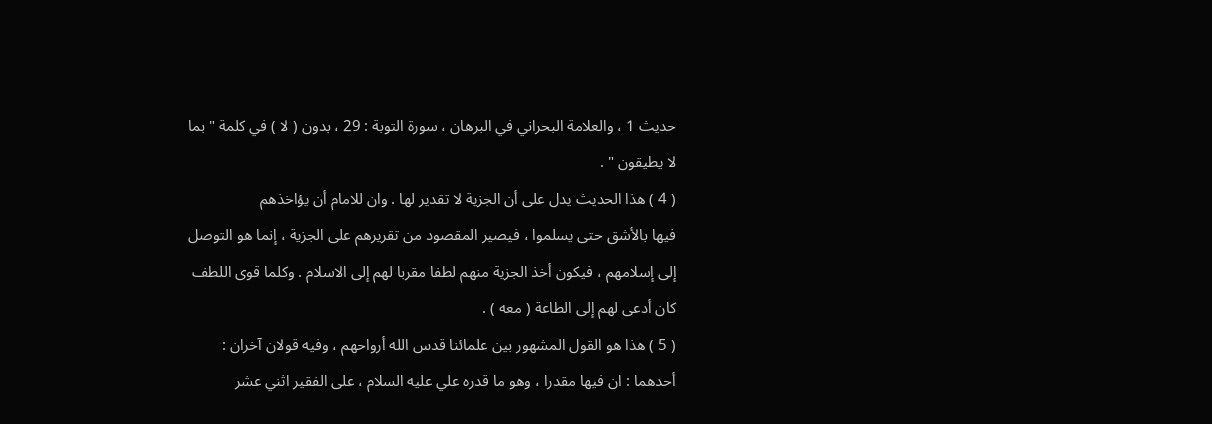حديث 1 ، والعلامة البحراني في البرهان ، سورة التوبة : 29 ، بدون ( لا ) في كلمة " بما
لا يطيقون " .
( 4 ) هذا الحديث يدل على أن الجزية لا تقدير لها . وان للامام أن يؤاخذهم
فيها بالأشق حتى يسلموا ، فيصير المقصود من تقريرهم على الجزية ، إنما هو التوصل
إلى إسلامهم ، فيكون أخذ الجزية منهم لطفا مقربا لهم إلى الاسلام . وكلما قوى اللطف
كان أدعى لهم إلى الطاعة ( معه ) .
( 5 ) هذا هو القول المشهور بين علمائنا قدس الله أرواحهم ، وفيه قولان آخران :
أحدهما : ان فيها مقدرا ، وهو ما قدره علي عليه السلام ، على الفقير اثني عشر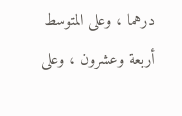درهما ، وعلى المتوسط أربعة وعشرون ، وعلى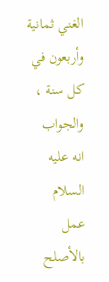الغني ثمانية وأربعون في كل سنة ،
والجواب انه عليه السلام عمل بالأصلح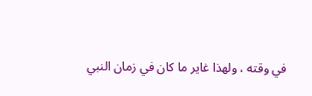في وقته ، ولهذا غاير ما كان في زمان النبي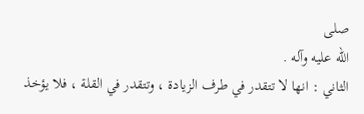صلى
الله عليه وآله .
الثاني : انها لا تتقدر في طرف الزيادة ، وتتقدر في القلة ، فلا يؤخذ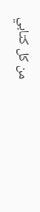من كل كتابي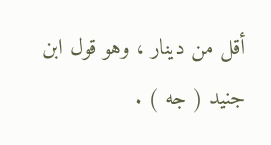أقل من دينار ، وهو قول ابن جنيد ( جه ) .